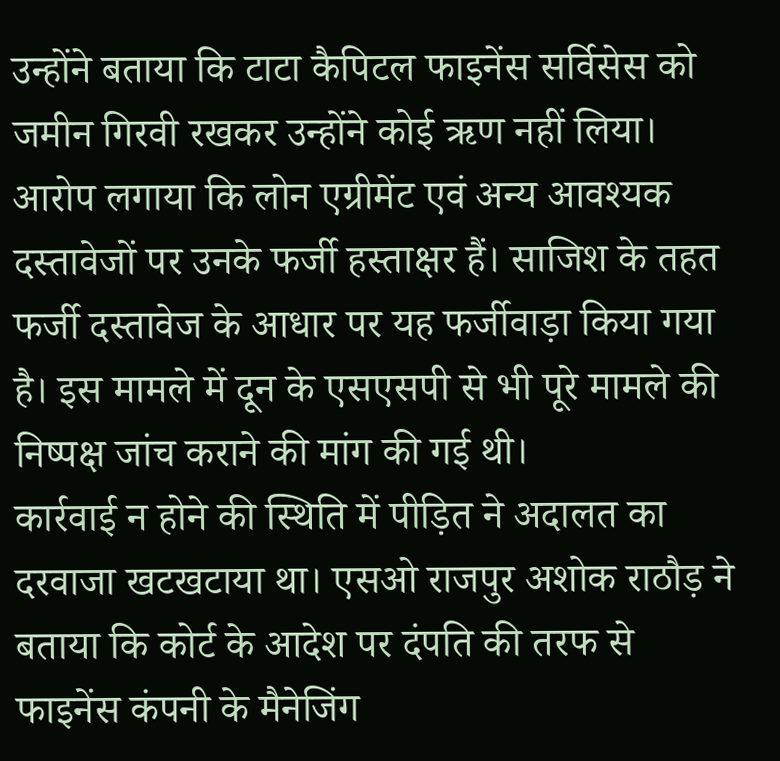उन्होंने बताया कि टाटा कैपिटल फाइनेंस सर्विसेस को जमीन गिरवी रखकर उन्होंने कोई ऋण नहीं लिया। आरोप लगाया कि लोन एग्रीमेंट एवं अन्य आवश्यक दस्तावेजों पर उनके फर्जी हस्ताक्षर हैं। साजिश के तहत फर्जी दस्तावेज के आधार पर यह फर्जीवाड़ा किया गया है। इस मामले में दून के एसएसपी से भी पूरे मामले की निष्पक्ष जांच कराने की मांग की गई थी।
कार्रवाई न होने की स्थिति में पीड़ित ने अदालत का दरवाजा खटखटाया था। एसओ राजपुर अशोक राठौड़ ने बताया कि कोर्ट के आदेश पर दंपति की तरफ से फाइनेंस कंपनी के मैनेजिंग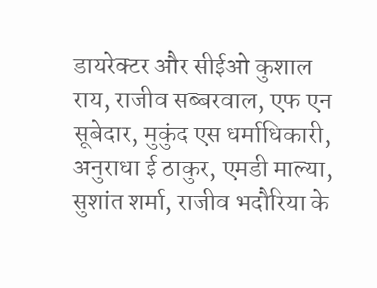डायरेक्टर और सीईओ कुशाल राय, राजीव सब्बरवाल, एफ एन सूबेदार, मुकुंद एस धर्माधिकारी, अनुराधा ई ठाकुर, एमडी माल्या, सुशांत शर्मा, राजीव भदौरिया के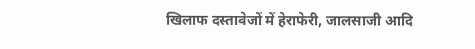खिलाफ दस्तावेजों में हेराफेरी, जालसाजी आदि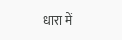धारा में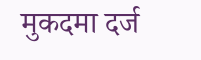मुकदमा दर्ज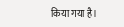किया गया है।